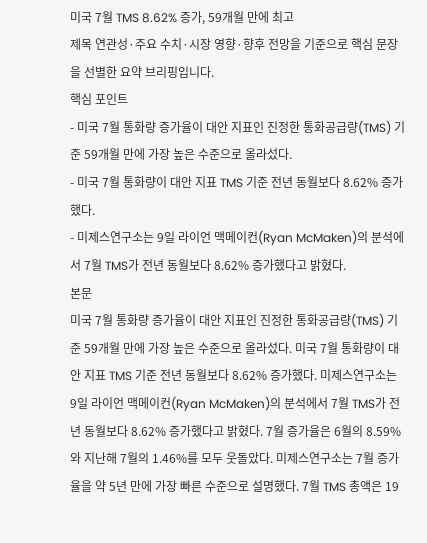미국 7월 TMS 8.62% 증가, 59개월 만에 최고
제목 연관성·주요 수치·시장 영향·향후 전망을 기준으로 핵심 문장을 선별한 요약 브리핑입니다.
핵심 포인트
- 미국 7월 통화량 증가율이 대안 지표인 진정한 통화공급량(TMS) 기준 59개월 만에 가장 높은 수준으로 올라섰다.
- 미국 7월 통화량이 대안 지표 TMS 기준 전년 동월보다 8.62% 증가했다.
- 미제스연구소는 9일 라이언 맥메이컨(Ryan McMaken)의 분석에서 7월 TMS가 전년 동월보다 8.62% 증가했다고 밝혔다.
본문
미국 7월 통화량 증가율이 대안 지표인 진정한 통화공급량(TMS) 기준 59개월 만에 가장 높은 수준으로 올라섰다. 미국 7월 통화량이 대안 지표 TMS 기준 전년 동월보다 8.62% 증가했다. 미제스연구소는 9일 라이언 맥메이컨(Ryan McMaken)의 분석에서 7월 TMS가 전년 동월보다 8.62% 증가했다고 밝혔다. 7월 증가율은 6월의 8.59%와 지난해 7월의 1.46%를 모두 웃돌았다. 미제스연구소는 7월 증가율을 약 5년 만에 가장 빠른 수준으로 설명했다. 7월 TMS 총액은 19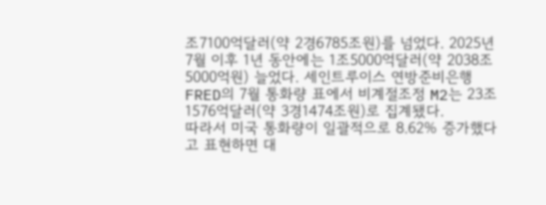조7100억달러(약 2경6785조원)를 넘었다. 2025년 7월 이후 1년 동안에는 1조5000억달러(약 2038조5000억원) 늘었다. 세인트루이스 연방준비은행 FRED의 7월 통화량 표에서 비계절조정 M2는 23조1576억달러(약 3경1474조원)로 집계됐다.
따라서 미국 통화량이 일괄적으로 8.62% 증가했다고 표현하면 대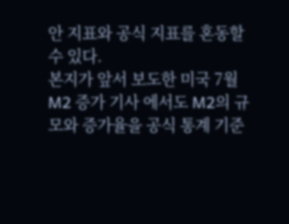안 지표와 공식 지표를 혼동할 수 있다.
본지가 앞서 보도한 미국 7월 M2 증가 기사 에서도 M2의 규모와 증가율을 공식 통계 기준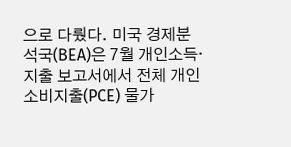으로 다뤘다. 미국 경제분석국(BEA)은 7월 개인소득·지출 보고서에서 전체 개인소비지출(PCE) 물가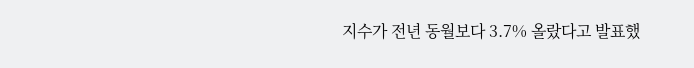지수가 전년 동월보다 3.7% 올랐다고 발표했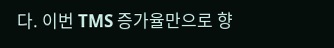다. 이번 TMS 증가율만으로 향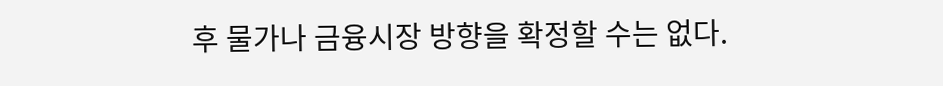후 물가나 금융시장 방향을 확정할 수는 없다.